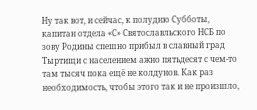Ну так вот, и сейчас, к полудню Субботы, капитан отдела «С» Святославльского НСБ по зову Родины спешно прибыл в славный град Тыртищи с населением ажно пятьдесят с чем-то там тысяч пока ещё не колдунов. Как раз необходимость, чтобы этого так и не произшло,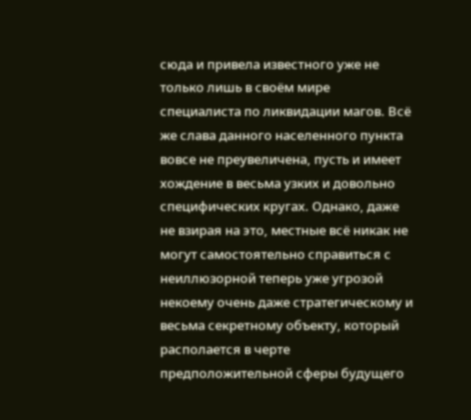сюда и привела известного уже не только лишь в своём мире специалиста по ликвидации магов. Всё же слава данного населенного пункта вовсе не преувеличена, пусть и имеет хождение в весьма узких и довольно специфических кругах. Однако, даже не взирая на это, местные всё никак не могут самостоятельно справиться с неиллюзорной теперь уже угрозой некоему очень даже стратегическому и весьма секретному объекту, который располается в черте предположительной сферы будущего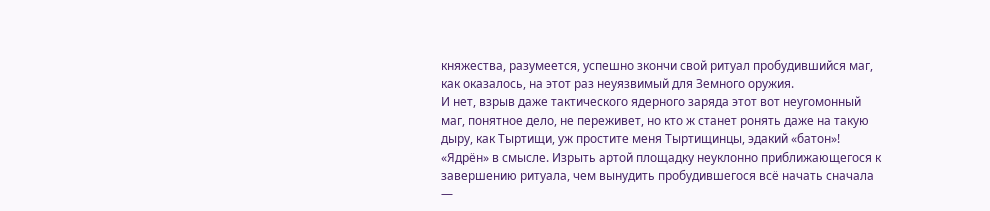княжества, разумеется, успешно зкончи свой ритуал пробудившийся маг, как оказалось, на этот раз неуязвимый для Земного оружия.
И нет, взрыв даже тактического ядерного заряда этот вот неугомонный маг, понятное дело, не переживет, но кто ж станет ронять даже на такую дыру, как Тыртищи, уж простите меня Тыртищинцы, эдакий «батон»! «Ядрён» в смысле. Изрыть артой площадку неуклонно приближающегося к завершению ритуала, чем вынудить пробудившегося всё начать сначала —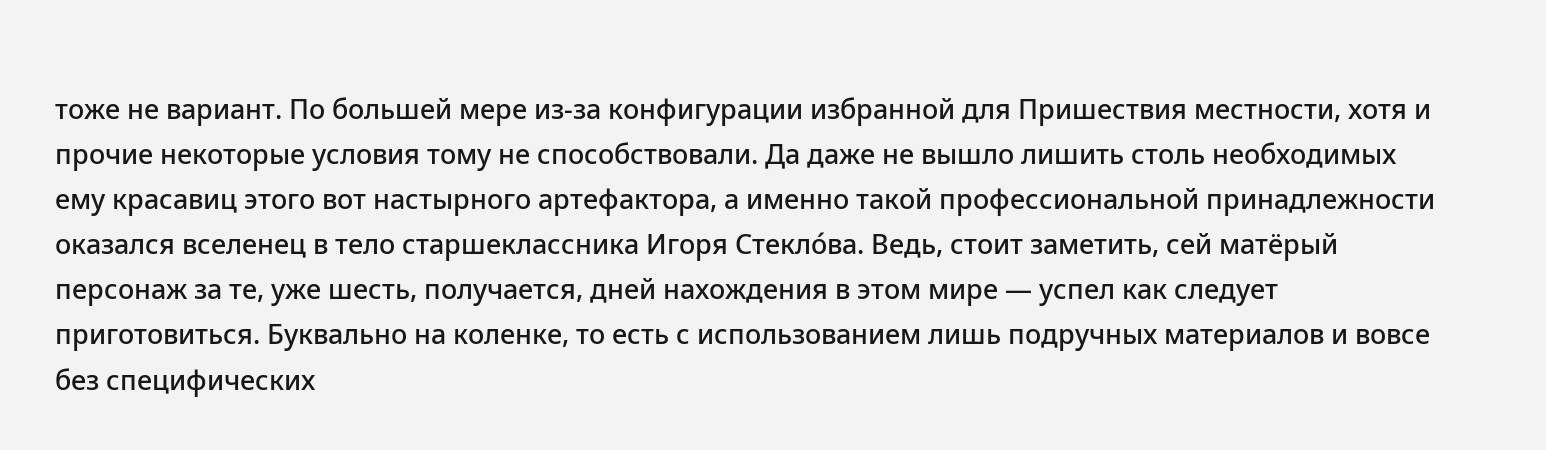тоже не вариант. По большей мере из-за конфигурации избранной для Пришествия местности, хотя и прочие некоторые условия тому не способствовали. Да даже не вышло лишить столь необходимых ему красавиц этого вот настырного артефактора, а именно такой профессиональной принадлежности оказался вселенец в тело старшеклассника Игоря Стекло́ва. Ведь, стоит заметить, сей матёрый персонаж за те, уже шесть, получается, дней нахождения в этом мире — успел как следует приготовиться. Буквально на коленке, то есть с использованием лишь подручных материалов и вовсе без специфических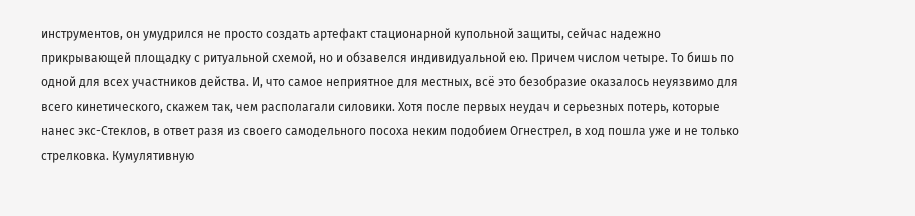инструментов, он умудрился не просто создать артефакт стационарной купольной защиты, сейчас надежно прикрывающей площадку с ритуальной схемой, но и обзавелся индивидуальной ею. Причем числом четыре. То бишь по одной для всех участников действа. И, что самое неприятное для местных, всё это безобразие оказалось неуязвимо для всего кинетического, скажем так, чем располагали силовики. Хотя после первых неудач и серьезных потерь, которые нанес экс-Стеклов, в ответ разя из своего самодельного посоха неким подобием Огнестрел, в ход пошла уже и не только стрелковка. Кумулятивную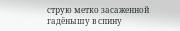струю метко засаженной гадёнышу в спину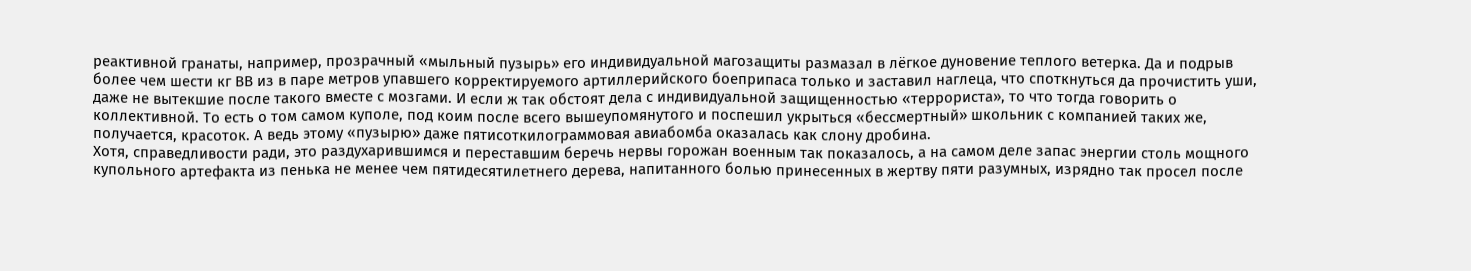реактивной гранаты, например, прозрачный «мыльный пузырь» его индивидуальной магозащиты размазал в лёгкое дуновение теплого ветерка. Да и подрыв более чем шести кг ВВ из в паре метров упавшего корректируемого артиллерийского боеприпаса только и заставил наглеца, что споткнуться да прочистить уши, даже не вытекшие после такого вместе с мозгами. И если ж так обстоят дела с индивидуальной защищенностью «террориста», то что тогда говорить о коллективной. То есть о том самом куполе, под коим после всего вышеупомянутого и поспешил укрыться «бессмертный» школьник с компанией таких же, получается, красоток. А ведь этому «пузырю» даже пятисоткилограммовая авиабомба оказалась как слону дробина.
Хотя, справедливости ради, это раздухарившимся и переставшим беречь нервы горожан военным так показалось, а на самом деле запас энергии столь мощного купольного артефакта из пенька не менее чем пятидесятилетнего дерева, напитанного болью принесенных в жертву пяти разумных, изрядно так просел после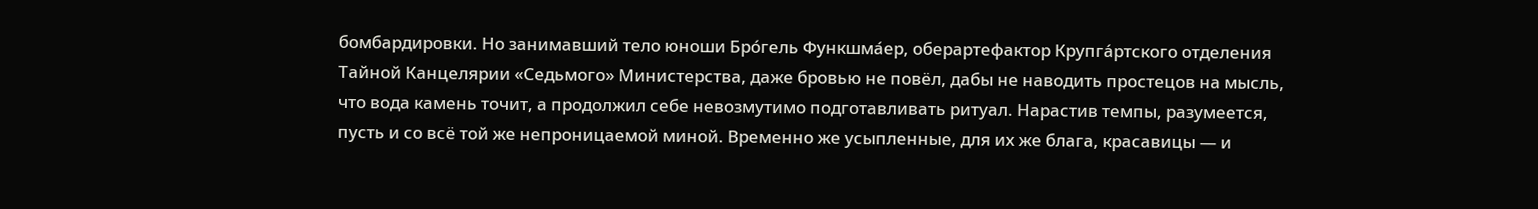бомбардировки. Но занимавший тело юноши Бро́гель Функшма́ер, оберартефактор Крупга́ртского отделения Тайной Канцелярии «Седьмого» Министерства, даже бровью не повёл, дабы не наводить простецов на мысль, что вода камень точит, а продолжил себе невозмутимо подготавливать ритуал. Нарастив темпы, разумеется, пусть и со всё той же непроницаемой миной. Временно же усыпленные, для их же блага, красавицы — и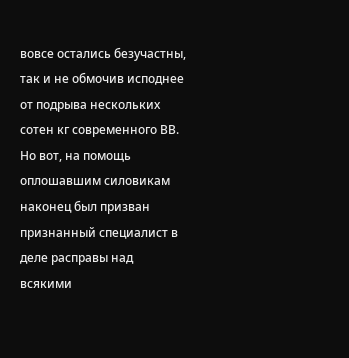вовсе остались безучастны, так и не обмочив исподнее от подрыва нескольких сотен кг современного ВВ.
Но вот, на помощь оплошавшим силовикам наконец был призван признанный специалист в деле расправы над всякими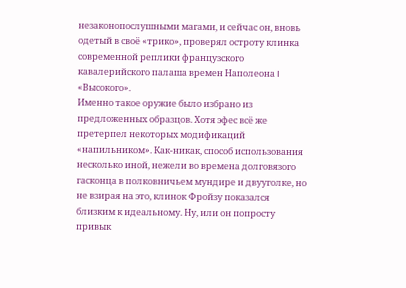незаконопослушными магами, и сейчас он, вновь одетый в своё «трико», проверял остроту клинка современной реплики французского кавалерийского палаша времен Наполеона I «Высокого».
Именно такое оружие было избрано из предложенных образцов. Хотя эфес всё же претерпел некоторых модификаций «напильником». Как-никак, способ использования несколько иной, нежели во времена долговязого гасконца в полковничьем мундире и двууголке, но не взирая на это, клинок Фройзу показался близким к идеальному. Ну, или он попросту привык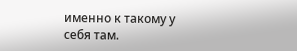именно к такому у себя там.